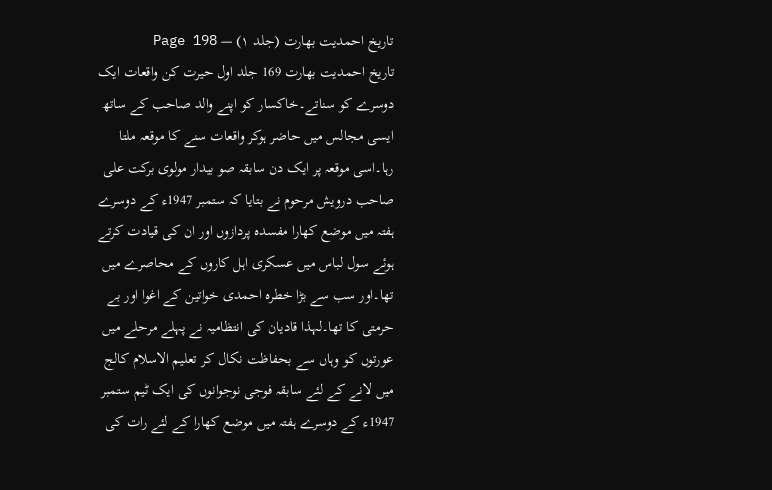تاریخ احمدیت بھارت (جلد ۱) — Page 198
تاریخ احمدیت بھارت 169 جلد اول حیرت کن واقعات ایک دوسرے کو سناتے۔خاکسار کو اپنے والد صاحب کے ساتھ ایسی مجالس میں حاضر ہوکر واقعات سنے کا موقعہ ملتا رہا۔اسی موقعہ پر ایک دن سابقہ صو بیدار مولوی برکت علی صاحب درویش مرحوم نے بتایا کہ ستمبر 1947ء کے دوسرے ہفتہ میں موضع کھارا مفسدہ پردازوں اور ان کی قیادت کرتے ہوئے سول لباس میں عسکری اہل کاروں کے محاصرے میں تھا۔اور سب سے بڑا خطرہ احمدی خواتین کے اغوا اور بے حرمتی کا تھا۔لہذا قادیان کی انتظامیہ نے پہلے مرحلے میں عورتوں کو وہاں سے بحفاظت نکال کر تعلیم الاسلام کالج میں لانے کے لئے سابقہ فوجی نوجوانوں کی ایک ٹیم ستمبر 1947ء کے دوسرے ہفتہ میں موضع کھارا کے لئے رات کی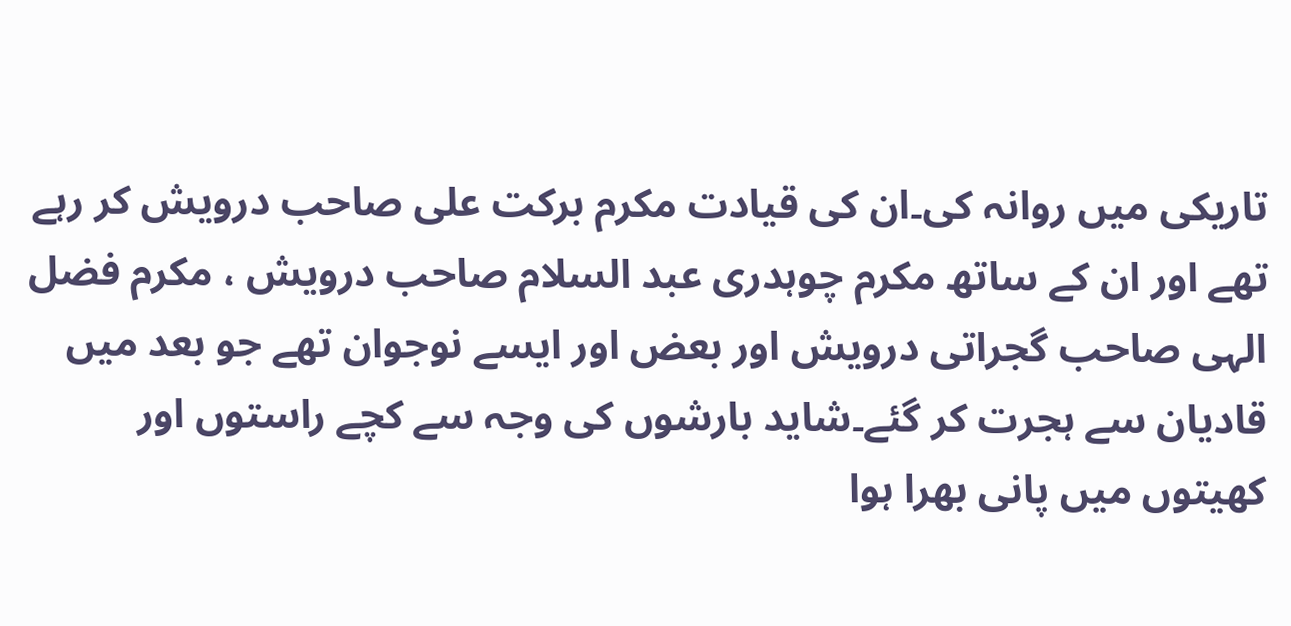تاریکی میں روانہ کی۔ان کی قیادت مکرم برکت علی صاحب درویش کر رہے تھے اور ان کے ساتھ مکرم چوہدری عبد السلام صاحب درویش ، مکرم فضل الہی صاحب گجراتی درویش اور بعض اور ایسے نوجوان تھے جو بعد میں قادیان سے ہجرت کر گئے۔شاید بارشوں کی وجہ سے کچے راستوں اور کھیتوں میں پانی بھرا ہوا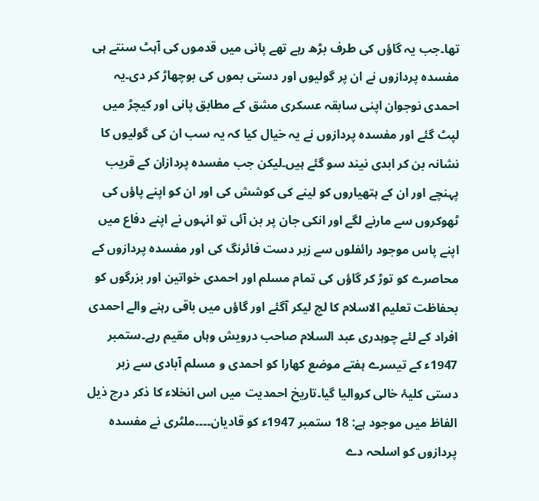تھا۔جب یہ گاؤں کی طرف بڑھ رہے تھے پانی میں قدموں کی آہٹ سنتے ہی مفسدہ پردازوں نے ان پر گولیوں اور دستی بموں کی بوچھاڑ کر دی۔یہ احمدی نوجوان اپنی سابقہ عسکری مشق کے مطابق پانی اور کیچڑ میں لپٹ گئے اور مفسدہ پردازوں نے یہ خیال کیا کہ یہ سب ان کی گولیوں کا نشانہ بن کر ابدی نیند سو گئے ہیں۔لیکن جب مفسدہ پردازان کے قریب پہنچے اور ان کے ہتھیاروں کو لینے کی کوشش کی اور ان کو اپنے پاؤں کی ٹھوکروں سے مارنے لگے اور انکی جان پر بن آئی تو انہوں نے اپنے دفاع میں اپنے پاس موجود رائفلوں سے زبر دست فائرنگ کی اور مفسدہ پردازوں کے محاصرے کو توڑ کر گاؤں کی تمام مسلم اور احمدی خواتین اور بزرگوں کو بحفاظت تعلیم الاسلام کا لج لیکر آگئے اور گاؤں میں باقی رہنے والے احمدی افراد کے لئے چوہدری عبد السلام صاحب درویش وہاں مقیم رہے۔ستمبر 1947ء کے تیسرے ہفتے موضع کھارا کو احمدی و مسلم آبادی سے زبر دستی کلیۂ خالی کروالیا گیا۔تاریخ احمدیت میں اس انخلاء کا ذکر درج ذیل الفاظ میں موجود ہے: 18 ستمبر 1947ء کو قادیان۔۔۔۔ملٹری نے مفسدہ پردازوں کو اسلحہ دے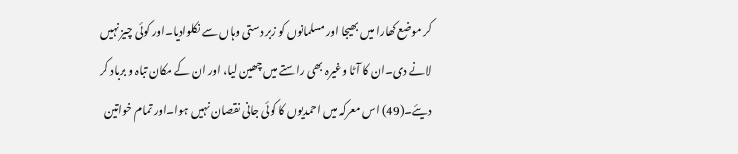کر موضع کھارا میں بھیجا اور مسلمانوں کو زبر دستی وہاں سے نکلوادیا۔اور کوئی چیز نہیں لانے دی۔ان کا آٹا وغیرہ بھی راستے میں چھین لیا، اور ان کے مکان تباہ و برباد کر دیئے۔(49) اس معرکہ میں احمدیوں کا کوئی جانی نقصان نہیں ہوا۔اور تمام خواتین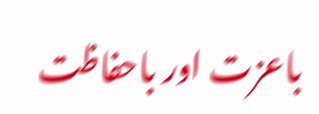باعزت اور باحفاظت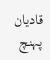قادیان پہنچ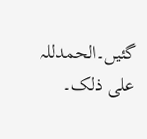گئیں۔الحمدللہ علی ذلک۔